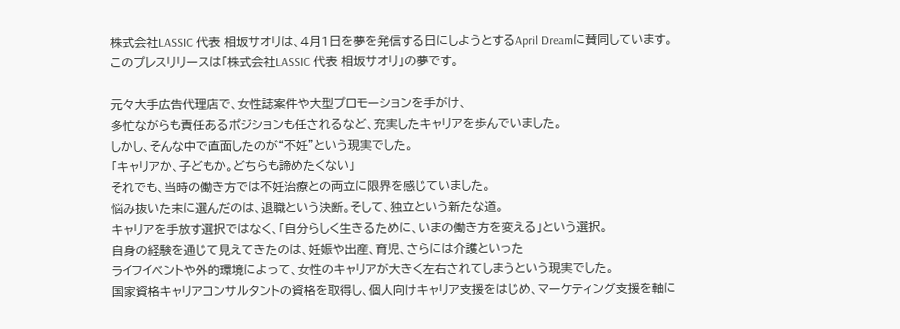株式会社LASSIC 代表 相坂サオリは、4月1日を夢を発信する日にしようとするApril Dreamに賛同しています。このプレスリリースは「株式会社LASSIC 代表 相坂サオリ」の夢です。

元々大手広告代理店で、女性誌案件や大型プロモーションを手がけ、
多忙ながらも責任あるポジションも任されるなど、充実したキャリアを歩んでいました。
しかし、そんな中で直面したのが“不妊”という現実でした。
「キャリアか、子どもか。どちらも諦めたくない」
それでも、当時の働き方では不妊治療との両立に限界を感じていました。
悩み抜いた末に選んだのは、退職という決断。そして、独立という新たな道。
キャリアを手放す選択ではなく、「自分らしく生きるために、いまの働き方を変える」という選択。
自身の経験を通じて見えてきたのは、妊娠や出産、育児、さらには介護といった
ライフイベントや外的環境によって、女性のキャリアが大きく左右されてしまうという現実でした。
国家資格キャリアコンサルタントの資格を取得し、個人向けキャリア支援をはじめ、マーケティング支援を軸に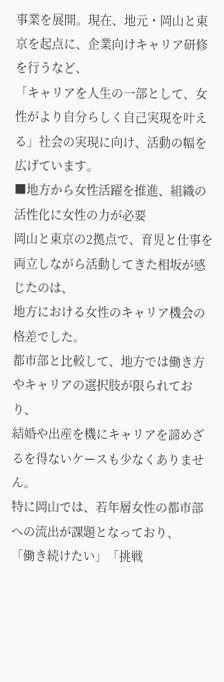事業を展開。現在、地元・岡山と東京を起点に、企業向けキャリア研修を行うなど、
「キャリアを人生の一部として、女性がより自分らしく自己実現を叶える」社会の実現に向け、活動の幅を広げています。
■地方から女性活躍を推進、組織の活性化に女性の力が必要
岡山と東京の2拠点で、育児と仕事を両立しながら活動してきた相坂が感じたのは、
地方における女性のキャリア機会の格差でした。
都市部と比較して、地方では働き方やキャリアの選択肢が限られており、
結婚や出産を機にキャリアを諦めざるを得ないケースも少なくありません。
特に岡山では、若年層女性の都市部への流出が課題となっており、
「働き続けたい」「挑戦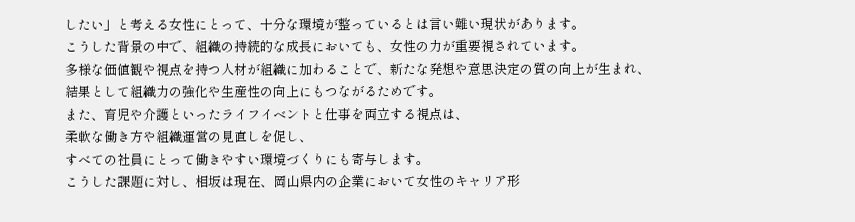したい」と考える女性にとって、十分な環境が整っているとは言い難い現状があります。
こうした背景の中で、組織の持続的な成長においても、女性の力が重要視されています。
多様な価値観や視点を持つ人材が組織に加わることで、新たな発想や意思決定の質の向上が生まれ、
結果として組織力の強化や生産性の向上にもつながるためです。
また、育児や介護といったライフイベントと仕事を両立する視点は、
柔軟な働き方や組織運営の見直しを促し、
すべての社員にとって働きやすい環境づくりにも寄与します。
こうした課題に対し、相坂は現在、岡山県内の企業において女性のキャリア形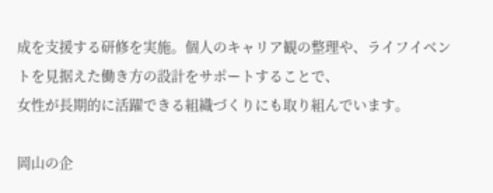成を支援する研修を実施。個人のキャリア観の整理や、ライフイベントを見据えた働き方の設計をサポートすることで、
女性が長期的に活躍できる組織づくりにも取り組んでいます。

岡山の企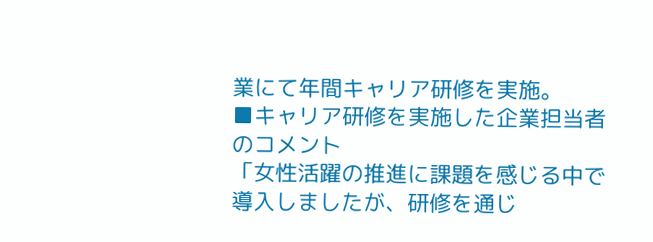業にて年間キャリア研修を実施。
■キャリア研修を実施した企業担当者のコメント
「女性活躍の推進に課題を感じる中で導入しましたが、研修を通じ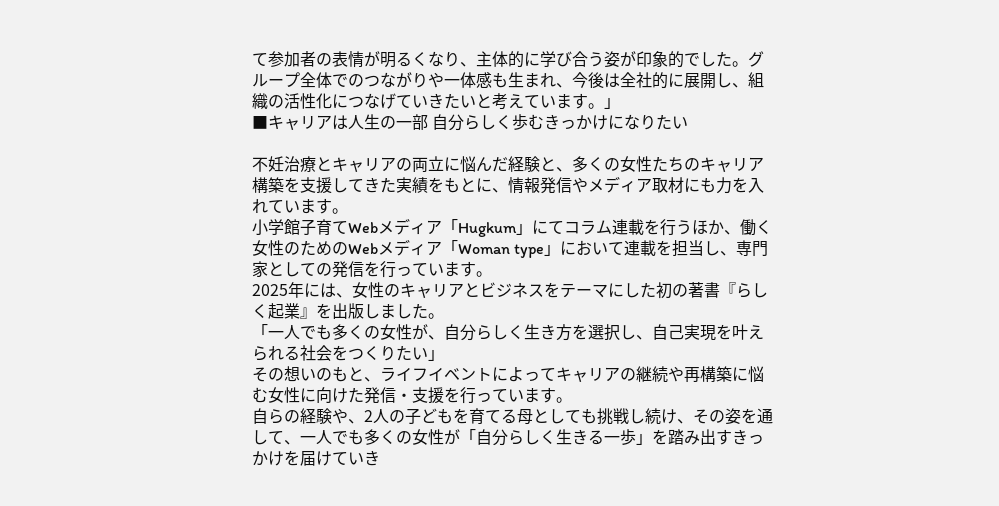て参加者の表情が明るくなり、主体的に学び合う姿が印象的でした。グループ全体でのつながりや一体感も生まれ、今後は全社的に展開し、組織の活性化につなげていきたいと考えています。」
■キャリアは人生の一部 自分らしく歩むきっかけになりたい

不妊治療とキャリアの両立に悩んだ経験と、多くの女性たちのキャリア構築を支援してきた実績をもとに、情報発信やメディア取材にも力を入れています。
小学館子育てWebメディア「Hugkum」にてコラム連載を行うほか、働く女性のためのWebメディア「Woman type」において連載を担当し、専門家としての発信を行っています。
2025年には、女性のキャリアとビジネスをテーマにした初の著書『らしく起業』を出版しました。
「一人でも多くの女性が、自分らしく生き方を選択し、自己実現を叶えられる社会をつくりたい」
その想いのもと、ライフイベントによってキャリアの継続や再構築に悩む女性に向けた発信・支援を行っています。
自らの経験や、2人の子どもを育てる母としても挑戦し続け、その姿を通して、一人でも多くの女性が「自分らしく生きる一歩」を踏み出すきっかけを届けていき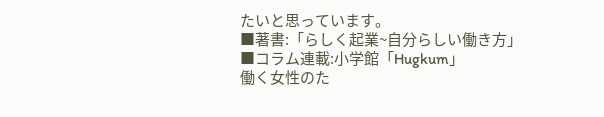たいと思っています。
■著書:「らしく起業~自分らしい働き方」
■コラム連載:小学館「Hugkum」
働く女性のた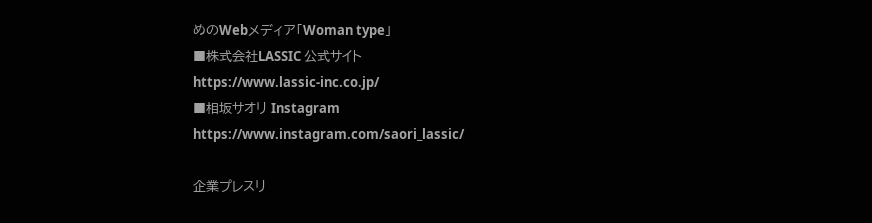めのWebメディア「Woman type」
■株式会社LASSIC 公式サイト
https://www.lassic-inc.co.jp/
■相坂サオリ Instagram
https://www.instagram.com/saori_lassic/

企業プレスリ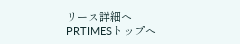リース詳細へ
PRTIMESトップへ